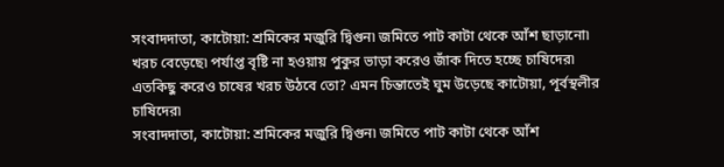সংবাদদাতা, কাটোয়া: শ্রমিকের মজুরি দ্বিগুন৷ জমিতে পাট কাটা থেকে আঁশ ছাড়ানো৷ খরচ বেড়েছে৷ পর্যাপ্ত বৃষ্টি না হওয়ায় পুকুর ভাড়া করেও জাঁক দিতে হচ্ছে চাষিদের৷ এতকিছু করেও চাষের খরচ উঠবে তো? এমন চিন্তাতেই ঘুম উড়েছে কাটোয়া, পূর্বস্থলীর চাষিদের৷
সংবাদদাতা, কাটোয়া: শ্রমিকের মজুরি দ্বিগুন৷ জমিতে পাট কাটা থেকে আঁশ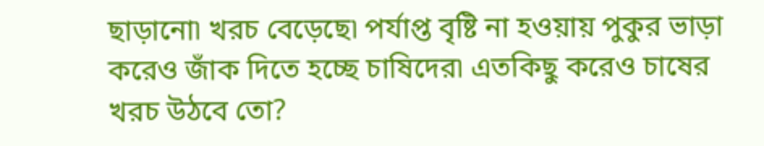ছাড়ানো৷ খরচ বেড়েছে৷ পর্যাপ্ত বৃষ্টি না হওয়ায় পুকুর ভাড়া করেও জাঁক দিতে হচ্ছে চাষিদের৷ এতকিছু করেও চাষের খরচ উঠবে তো?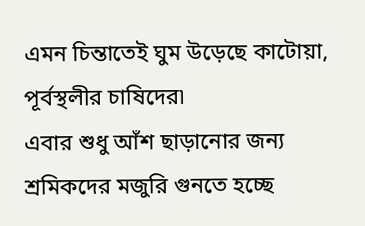এমন চিন্তাতেই ঘুম উড়েছে কাটোয়া, পূর্বস্থলীর চাষিদের৷
এবার শুধু আঁশ ছাড়ানোর জন্য শ্রমিকদের মজুরি গুনতে হচ্ছে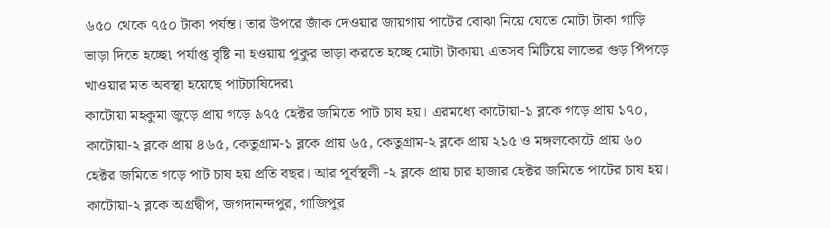৬৫০ থেকে ৭৫০ টাকা পর্যন্ত। তার উপরে জাঁক দেওয়ার জায়গায় পাটের বোঝা নিয়ে যেতে মোটা টাকা গাড়ি ভাড়া দিতে হচ্ছে৷ পর্যাপ্ত বৃষ্টি না হওয়ায় পুকুর ভাড়া করতে হচ্ছে মোটা টাকায়৷ এতসব মিটিয়ে লাভের গুড় পিঁপড়ে খাওয়ার মত অবস্থা হয়েছে পাটচাষিদের৷
কাটোয়া মহকুমা জুড়ে প্রায় গড়ে ৯৭৫ হেক্টর জমিতে পাট চাষ হয়। এরমধ্যে কাটোয়া-১ ব্লকে গড়ে প্রায় ১৭০, কাটোয়া-২ ব্লকে প্রায় ৪৬৫, কেতুগ্রাম-১ ব্লকে প্রায় ৬৫, কেতুগ্রাম-২ ব্লকে প্রায় ২১৫ ও মঙ্গলকোটে প্রায় ৬০ হেক্টর জমিতে গড়ে পাট চাষ হয় প্রতি বছর। আর পূর্বস্থলী -২ ব্লকে প্রায় চার হাজার হেক্টর জমিতে পাটের চাষ হয়। কাটোয়া-২ ব্লকে অগ্রদ্বীপ, জগদানন্দপুর, গাজিপুর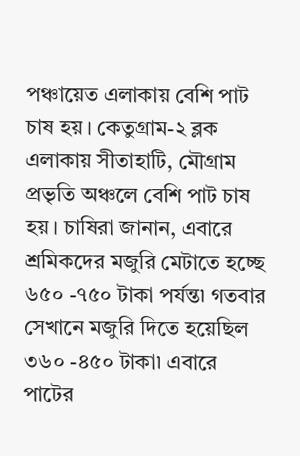পঞ্চায়েত এলাকায় বেশি পাট চাষ হয়। কেতুগ্রাম-২ ব্লক এলাকায় সীতাহাটি, মৌগ্রাম প্রভৃতি অঞ্চলে বেশি পাট চাষ হয়। চাষিরা জানান, এবারে শ্রমিকদের মজুরি মেটাতে হচ্ছে ৬৫০ -৭৫০ টাকা পর্যন্ত৷ গতবার সেখানে মজুরি দিতে হয়েছিল ৩৬০ -৪৫০ টাকা৷ এবারে পাটের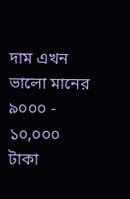দাম এখন ভালো মানের ৯০০০ - ১০,০০০ টাকা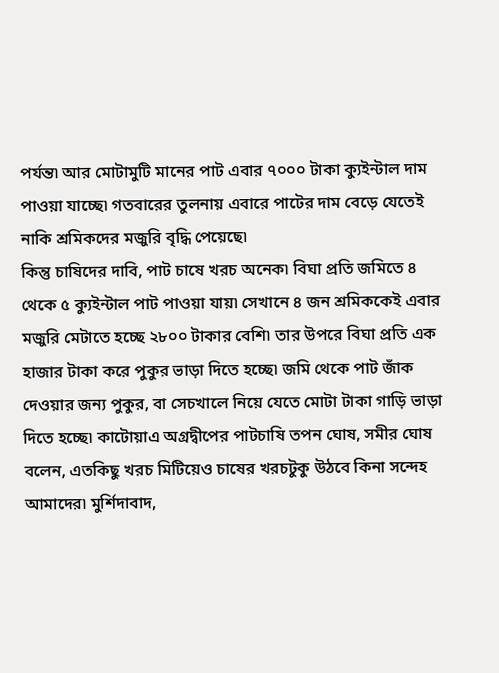পর্যন্ত৷ আর মোটামুটি মানের পাট এবার ৭০০০ টাকা ক্যুইন্টাল দাম পাওয়া যাচ্ছে৷ গতবারের তুলনায় এবারে পাটের দাম বেড়ে যেতেই নাকি শ্রমিকদের মজুরি বৃদ্ধি পেয়েছে৷
কিন্তু চাষিদের দাবি, পাট চাষে খরচ অনেক৷ বিঘা প্রতি জমিতে ৪ থেকে ৫ ক্যুইন্টাল পাট পাওয়া যায়৷ সেখানে ৪ জন শ্রমিককেই এবার মজুরি মেটাতে হচ্ছে ২৮০০ টাকার বেশি৷ তার উপরে বিঘা প্রতি এক হাজার টাকা করে পুকুর ভাড়া দিতে হচ্ছে৷ জমি থেকে পাট জাঁক দেওয়ার জন্য পুকুর, বা সেচখালে নিয়ে যেতে মোটা টাকা গাড়ি ভাড়া দিতে হচ্ছে৷ কাটোয়াএ অগ্রদ্বীপের পাটচাষি তপন ঘোষ, সমীর ঘোষ বলেন, এতকিছু খরচ মিটিয়েও চাষের খরচটুকু উঠবে কিনা সন্দেহ আমাদের৷ মুর্শিদাবাদ,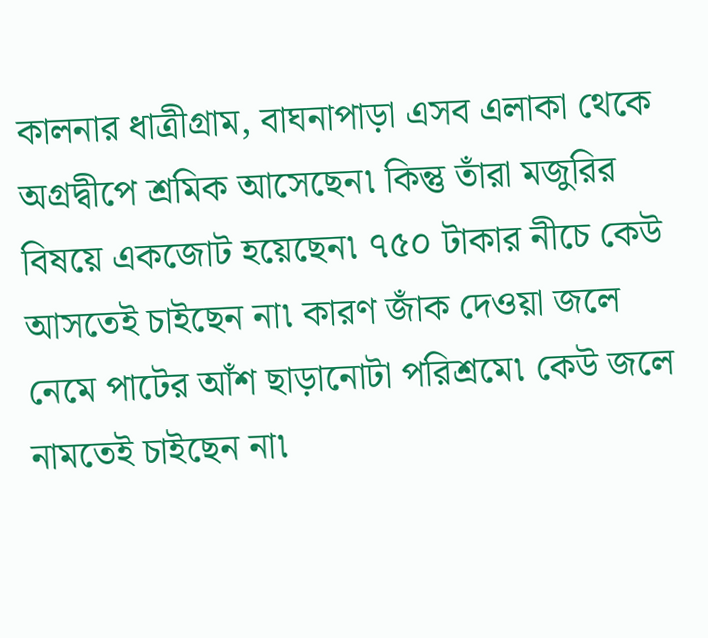কালনার ধাত্রীগ্রাম, বাঘনাপাড়া এসব এলাকা থেকে অগ্রদ্বীপে শ্রমিক আসেছেন৷ কিন্তু তাঁরা মজুরির বিষয়ে একজোট হয়েছেন৷ ৭৫০ টাকার নীচে কেউ আসতেই চাইছেন না৷ কারণ জাঁক দেওয়া জলে নেমে পাটের আঁশ ছাড়ানোটা পরিশ্রমে৷ কেউ জলে নামতেই চাইছেন না৷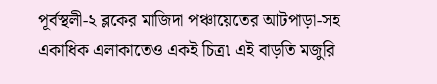পূর্বস্থলী-২ ব্লকের মাজিদা পঞ্চায়েতের আটপাড়া-সহ একাধিক এলাকাতেও একই চিত্র৷ এই বাড়তি মজুরি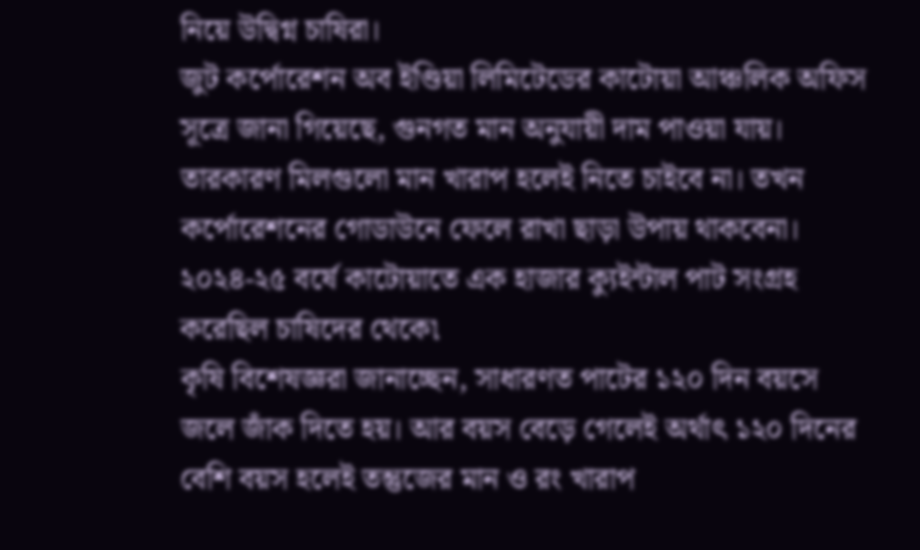নিয়ে উদ্বিগ্ন চাষিরা।
জুট কর্পোরেশন অব ইণ্ডিয়া লিমিটেডের কাটোয়া আঞ্চলিক অফিস সূত্রে জানা গিয়েছে, গুনগত মান অনুযায়ী দাম পাওয়া যায়। তারকারণ মিলগুলো মান খারাপ হলেই নিতে চাইবে না। তখন কর্পোরেশনের গোডাউনে ফেলে রাখা ছাড়া উপায় থাকবেনা। ২০২৪-২৫ বর্ষে কাটোয়াতে এক হাজার ক্যুইন্টাল পাট সংগ্রহ করেছিল চাষিদের থেকে৷
কৃষি বিশেষজ্ঞরা জানাচ্ছেন, সাধারণত পাটের ১২০ দিন বয়সে জলে জাঁক দিতে হয়। আর বয়স বেড়ে গেলেই অর্থাৎ ১২০ দিনের বেশি বয়স হলেই তন্তুজের মান ও রং খারাপ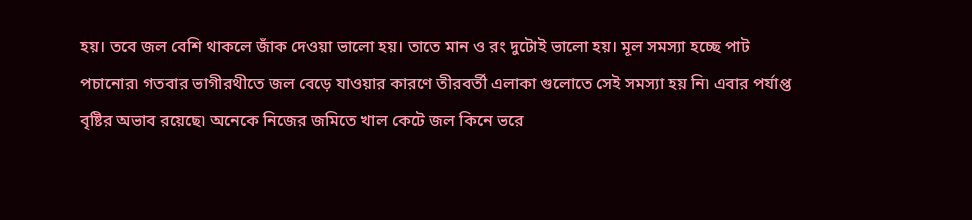হয়। তবে জল বেশি থাকলে জাঁক দেওয়া ভালো হয়। তাতে মান ও রং দুটোই ভালো হয়। মূল সমস্যা হচ্ছে পাট পচানোর৷ গতবার ভাগীরথীতে জল বেড়ে যাওয়ার কারণে তীরবর্তী এলাকা গুলোতে সেই সমস্যা হয় নি৷ এবার পর্যাপ্ত বৃষ্টির অভাব রয়েছে৷ অনেকে নিজের জমিতে খাল কেটে জল কিনে ভরে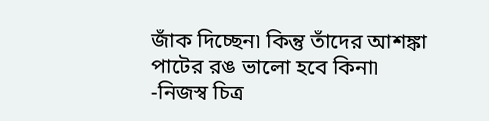জাঁক দিচ্ছেন৷ কিন্তু তাঁদের আশঙ্কা পাটের রঙ ভালো হবে কিনা৷ -নিজস্ব চিত্র